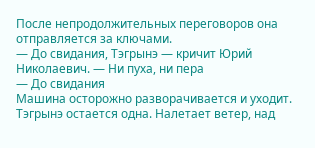После непродолжительных переговоров она отправляется за ключами.
— До свидания, Тэгрынэ — кричит Юрий Николаевич. — Ни пуха, ни пера
— До свидания
Машина осторожно разворачивается и уходит. Тэгрынэ остается одна. Налетает ветер, над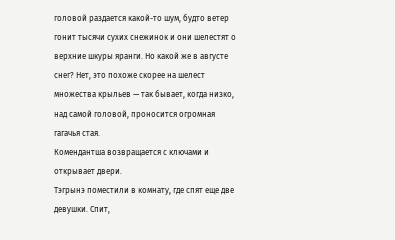головой раздается какой-то шум, будто ветер гонит тысячи сухих снежинок и они шелестят о верхние шкуры яранги. Но какой же в августе снег? Нет, это похоже скорее на шелест множества крыльев — так бывает, когда низко, над самой головой, проносится огромная гагачья стая.
Комендантша возвращается с ключами и открывает двери.
Тэгрынэ поместили в комнату, где спят еще две девушки. Спит,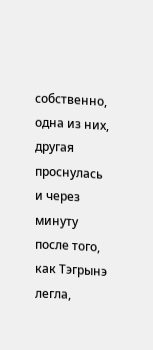собственно, одна из них, другая проснулась и через минуту после того, как Тэгрынэ легла,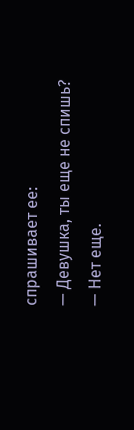спрашивает ее:
— Девушка, ты еще не спишь?
— Нет еще.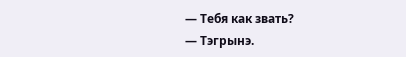— Тебя как звать?
— Тэгрынэ.